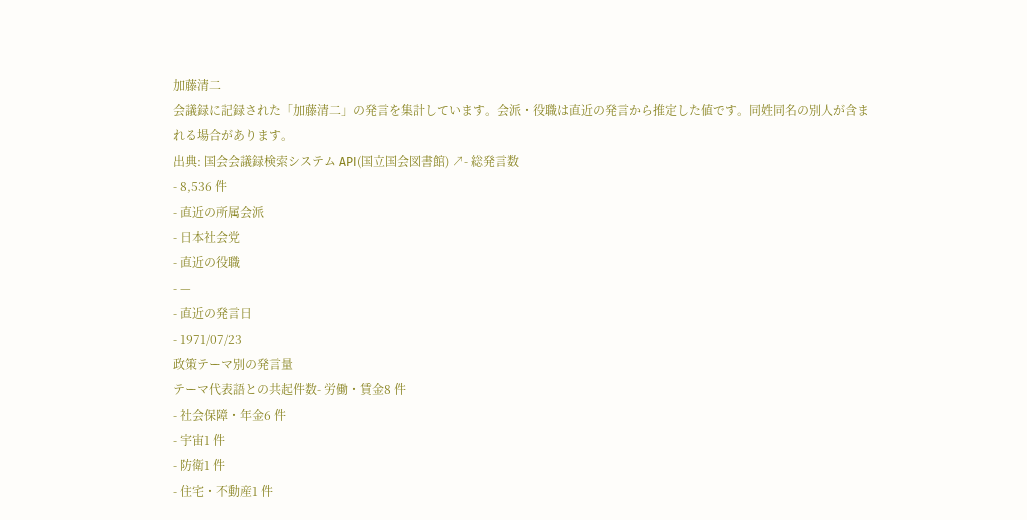加藤清二
会議録に記録された「加藤清二」の発言を集計しています。会派・役職は直近の発言から推定した値です。同姓同名の別人が含まれる場合があります。
出典: 国会会議録検索システム API(国立国会図書館) ↗- 総発言数
- 8,536 件
- 直近の所属会派
- 日本社会党
- 直近の役職
- —
- 直近の発言日
- 1971/07/23
政策テーマ別の発言量
テーマ代表語との共起件数- 労働・賃金8 件
- 社会保障・年金6 件
- 宇宙1 件
- 防衛1 件
- 住宅・不動産1 件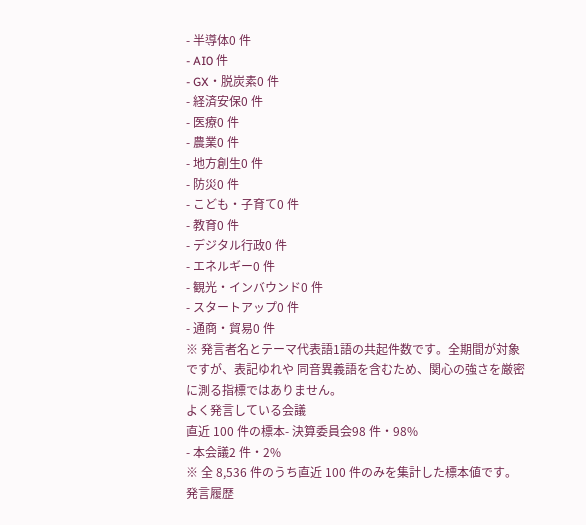- 半導体0 件
- AI0 件
- GX・脱炭素0 件
- 経済安保0 件
- 医療0 件
- 農業0 件
- 地方創生0 件
- 防災0 件
- こども・子育て0 件
- 教育0 件
- デジタル行政0 件
- エネルギー0 件
- 観光・インバウンド0 件
- スタートアップ0 件
- 通商・貿易0 件
※ 発言者名とテーマ代表語1語の共起件数です。全期間が対象ですが、表記ゆれや 同音異義語を含むため、関心の強さを厳密に測る指標ではありません。
よく発言している会議
直近 100 件の標本- 決算委員会98 件・98%
- 本会議2 件・2%
※ 全 8,536 件のうち直近 100 件のみを集計した標本値です。
発言履歴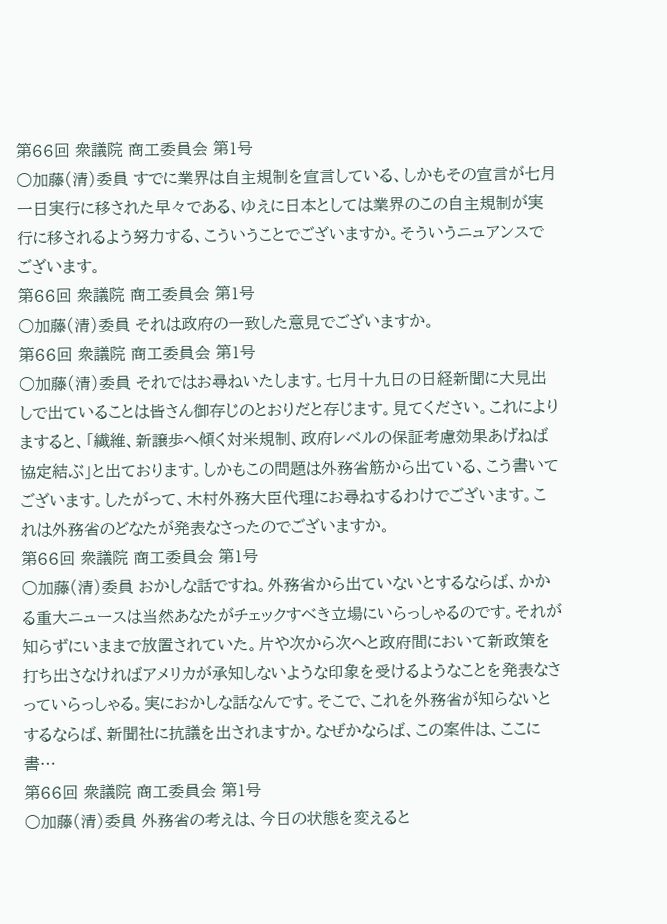第66回 衆議院 商工委員会 第1号
○加藤(清)委員 すでに業界は自主規制を宣言している、しかもその宣言が七月一日実行に移された早々である、ゆえに日本としては業界のこの自主規制が実行に移されるよう努力する、こういうことでございますか。そういうニュアンスでございます。
第66回 衆議院 商工委員会 第1号
○加藤(清)委員 それは政府の一致した意見でございますか。
第66回 衆議院 商工委員会 第1号
○加藤(清)委員 それではお尋ねいたします。七月十九日の日経新聞に大見出しで出ていることは皆さん御存じのとおりだと存じます。見てください。これによりますると、「繊維、新譲歩へ傾く対米規制、政府レベルの保証考慮効果あげねば協定結ぶ」と出ております。しかもこの問題は外務省筋から出ている、こう書いてございます。したがって、木村外務大臣代理にお尋ねするわけでございます。これは外務省のどなたが発表なさったのでございますか。
第66回 衆議院 商工委員会 第1号
○加藤(清)委員 おかしな話ですね。外務省から出ていないとするならば、かかる重大ニュースは当然あなたがチェックすべき立場にいらっしゃるのです。それが知らずにいままで放置されていた。片や次から次へと政府間において新政策を打ち出さなければアメリカが承知しないような印象を受けるようなことを発表なさっていらっしゃる。実におかしな話なんです。そこで、これを外務省が知らないとするならば、新聞社に抗議を出されますか。なぜかならば、この案件は、ここに書…
第66回 衆議院 商工委員会 第1号
○加藤(清)委員 外務省の考えは、今日の状態を変えると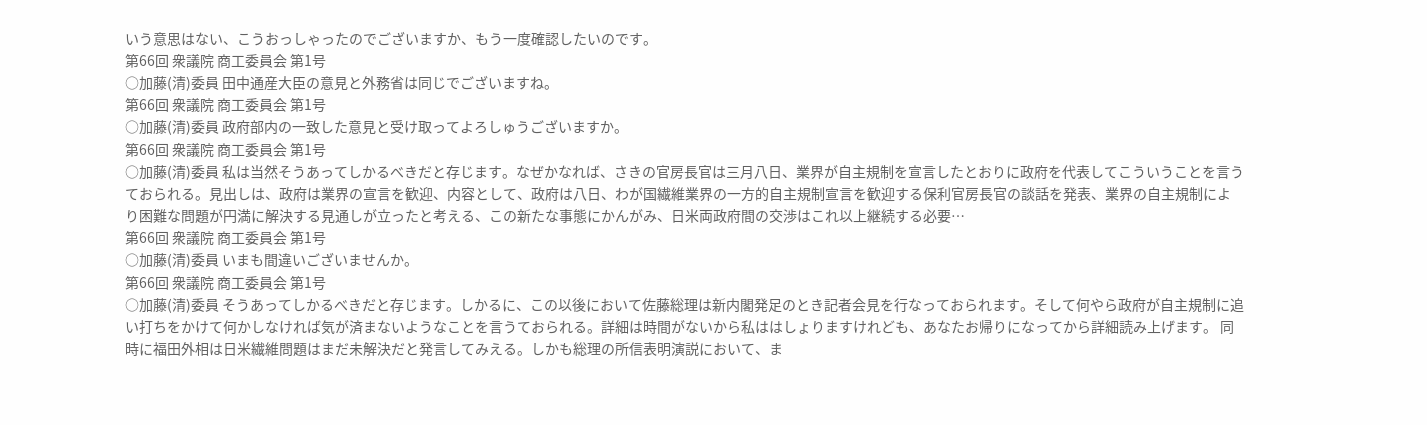いう意思はない、こうおっしゃったのでございますか、もう一度確認したいのです。
第66回 衆議院 商工委員会 第1号
○加藤(清)委員 田中通産大臣の意見と外務省は同じでございますね。
第66回 衆議院 商工委員会 第1号
○加藤(清)委員 政府部内の一致した意見と受け取ってよろしゅうございますか。
第66回 衆議院 商工委員会 第1号
○加藤(清)委員 私は当然そうあってしかるべきだと存じます。なぜかなれば、さきの官房長官は三月八日、業界が自主規制を宣言したとおりに政府を代表してこういうことを言うておられる。見出しは、政府は業界の宣言を歓迎、内容として、政府は八日、わが国繊維業界の一方的自主規制宣言を歓迎する保利官房長官の談話を発表、業界の自主規制により困難な問題が円満に解決する見通しが立ったと考える、この新たな事態にかんがみ、日米両政府間の交渉はこれ以上継続する必要…
第66回 衆議院 商工委員会 第1号
○加藤(清)委員 いまも間違いございませんか。
第66回 衆議院 商工委員会 第1号
○加藤(清)委員 そうあってしかるべきだと存じます。しかるに、この以後において佐藤総理は新内閣発足のとき記者会見を行なっておられます。そして何やら政府が自主規制に追い打ちをかけて何かしなければ気が済まないようなことを言うておられる。詳細は時間がないから私ははしょりますけれども、あなたお帰りになってから詳細読み上げます。 同時に福田外相は日米繊維問題はまだ未解決だと発言してみえる。しかも総理の所信表明演説において、ま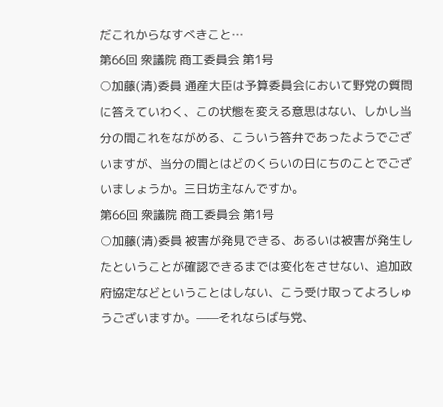だこれからなすべきこと…
第66回 衆議院 商工委員会 第1号
○加藤(清)委員 通産大臣は予算委員会において野党の質問に答えていわく、この状態を変える意思はない、しかし当分の間これをながめる、こういう答弁であったようでございますが、当分の間とはどのくらいの日にちのことでございましょうか。三日坊主なんですか。
第66回 衆議院 商工委員会 第1号
○加藤(清)委員 被害が発見できる、あるいは被害が発生したということが確認できるまでは変化をさせない、追加政府協定などということはしない、こう受け取ってよろしゅうございますか。——それならば与党、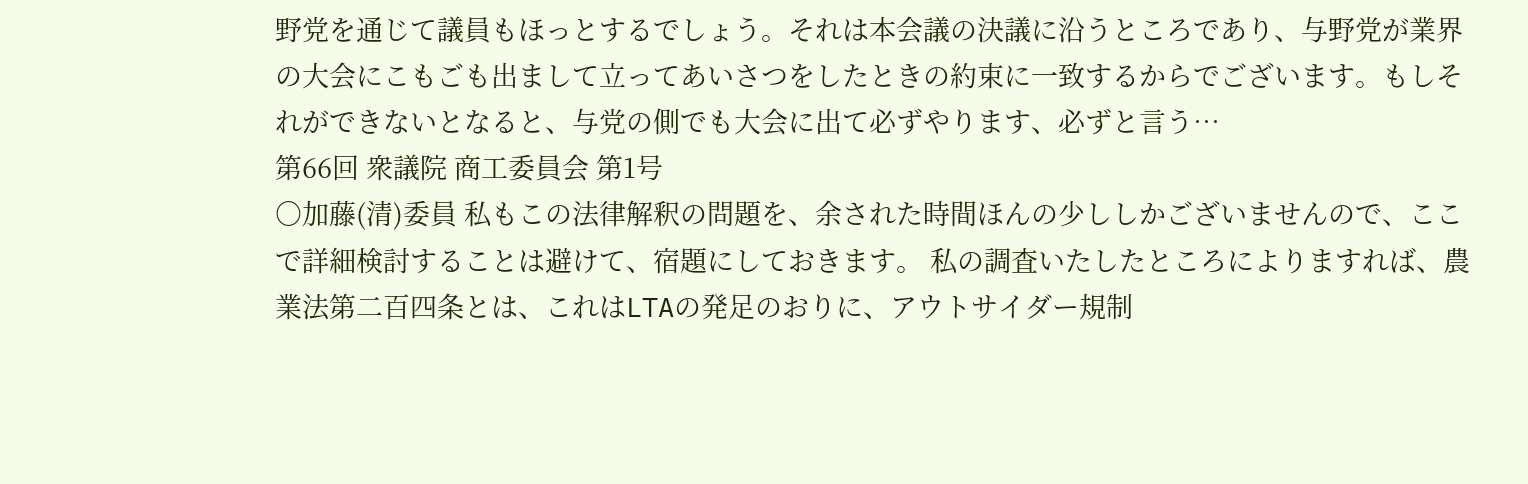野党を通じて議員もほっとするでしょう。それは本会議の決議に沿うところであり、与野党が業界の大会にこもごも出まして立ってあいさつをしたときの約束に一致するからでございます。もしそれができないとなると、与党の側でも大会に出て必ずやります、必ずと言う…
第66回 衆議院 商工委員会 第1号
○加藤(清)委員 私もこの法律解釈の問題を、余された時間ほんの少ししかございませんので、ここで詳細検討することは避けて、宿題にしておきます。 私の調査いたしたところによりますれば、農業法第二百四条とは、これはLTAの発足のおりに、アウトサイダー規制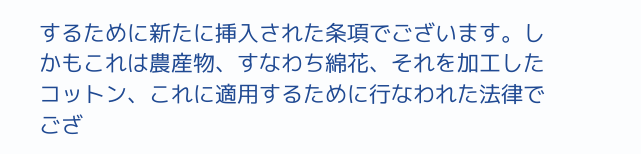するために新たに挿入された条項でございます。しかもこれは農産物、すなわち綿花、それを加工したコットン、これに適用するために行なわれた法律でござ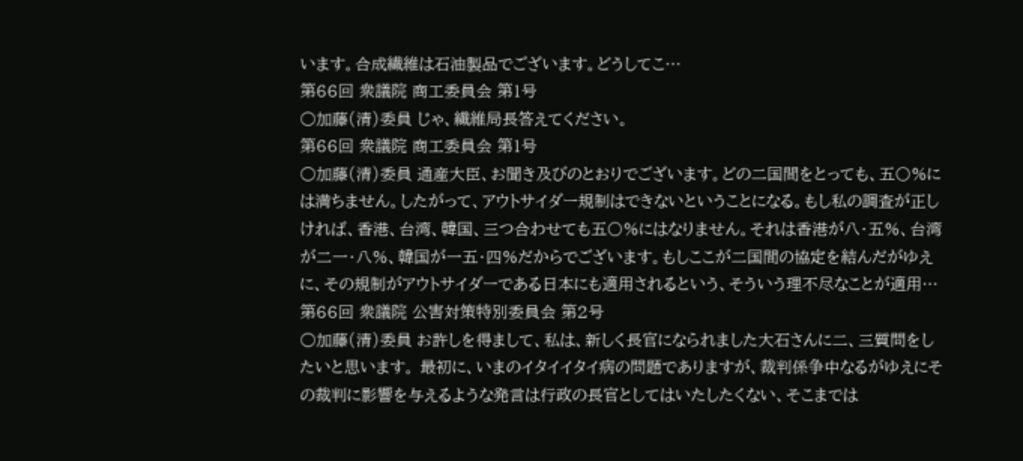います。合成繊維は石油製品でございます。どうしてこ…
第66回 衆議院 商工委員会 第1号
○加藤(清)委員 じゃ、繊維局長答えてください。
第66回 衆議院 商工委員会 第1号
○加藤(清)委員 通産大臣、お聞き及びのとおりでございます。どの二国間をとっても、五〇%には満ちません。したがって、アウトサイダー規制はできないということになる。もし私の調査が正しければ、香港、台湾、韓国、三つ合わせても五〇%にはなりません。それは香港が八・五%、台湾が二一・八%、韓国が一五・四%だからでございます。もしここが二国間の協定を結んだがゆえに、その規制がアウトサイダーである日本にも適用されるという、そういう理不尽なことが適用…
第66回 衆議院 公害対策特別委員会 第2号
○加藤(清)委員 お許しを得まして、私は、新しく長官になられました大石さんに二、三質問をしたいと思います。 最初に、いまのイタイイタイ病の問題でありますが、裁判係争中なるがゆえにその裁判に影響を与えるような発言は行政の長官としてはいたしたくない、そこまでは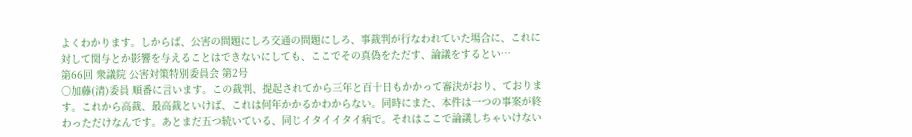よくわかります。しからば、公害の問題にしろ交通の問題にしろ、事裁判が行なわれていた場合に、これに対して関与とか影響を与えることはできないにしても、ここでその真偽をただす、論議をするとい…
第66回 衆議院 公害対策特別委員会 第2号
○加藤(清)委員 順番に言います。この裁判、提起されてから三年と百十日もかかって審決がおり、ております。これから高裁、最高裁といけば、これは何年かかるかわからない。同時にまた、本件は一つの事案が終わっただけなんです。あとまだ五つ続いている、同じイタイイタイ病で。それはここで論議しちゃいけない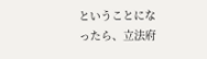ということになったら、立法府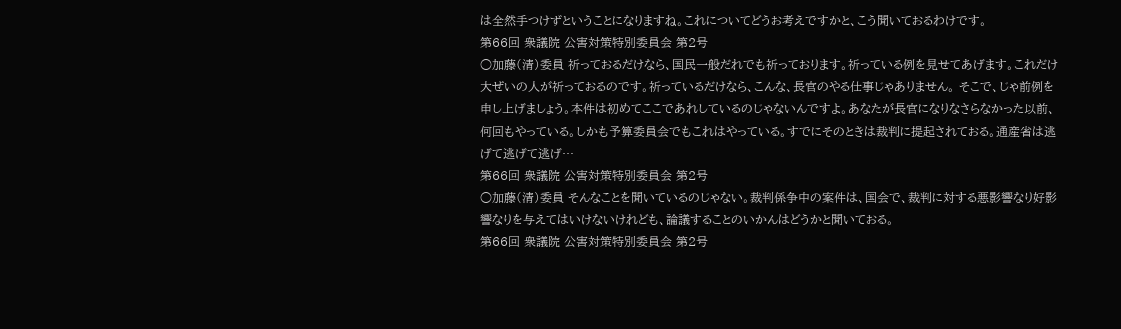は全然手つけずということになりますね。これについてどうお考えですかと、こう聞いておるわけです。
第66回 衆議院 公害対策特別委員会 第2号
○加藤(清)委員 祈っておるだけなら、国民一般だれでも祈っております。祈っている例を見せてあげます。これだけ大ぜいの人が祈っておるのです。祈っているだけなら、こんな、長官のやる仕事じゃありません。 そこで、じゃ前例を申し上げましょう。本件は初めてここであれしているのじゃないんですよ。あなたが長官になりなさらなかった以前、何回もやっている。しかも予算委員会でもこれはやっている。すでにそのときは裁判に提起されておる。通産省は逃げて逃げて逃げ…
第66回 衆議院 公害対策特別委員会 第2号
○加藤(清)委員 そんなことを聞いているのじゃない。裁判係争中の案件は、国会で、裁判に対する悪影響なり好影響なりを与えてはいけないけれども、論議することのいかんはどうかと聞いておる。
第66回 衆議院 公害対策特別委員会 第2号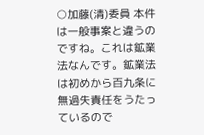○加藤(清)委員 本件は一般事案と違うのですね。これは鉱業法なんです。鉱業法は初めから百九条に無過失責任をうたっているので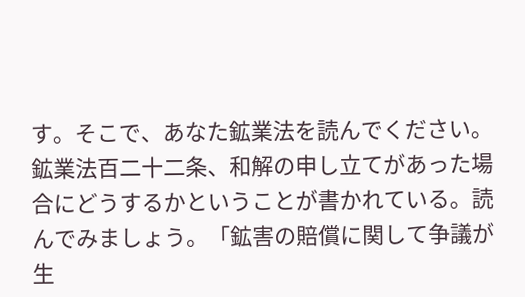す。そこで、あなた鉱業法を読んでください。鉱業法百二十二条、和解の申し立てがあった場合にどうするかということが書かれている。読んでみましょう。「鉱害の賠償に関して争議が生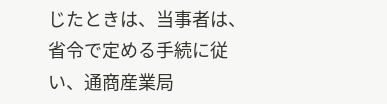じたときは、当事者は、省令で定める手続に従い、通商産業局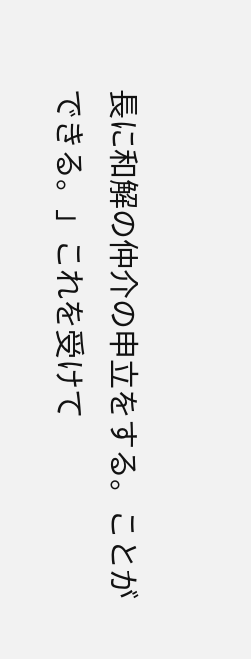長に和解の仲介の申立をする。ことができる。」これを受けて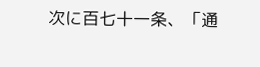次に百七十一条、「通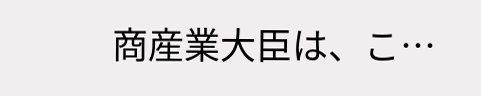商産業大臣は、こ…